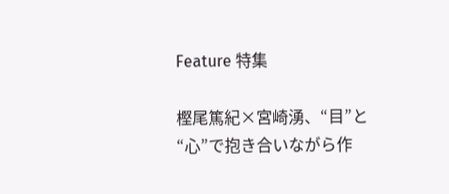Feature 特集

樫尾篤紀×宮崎湧、“目”と“心”で抱き合いながら作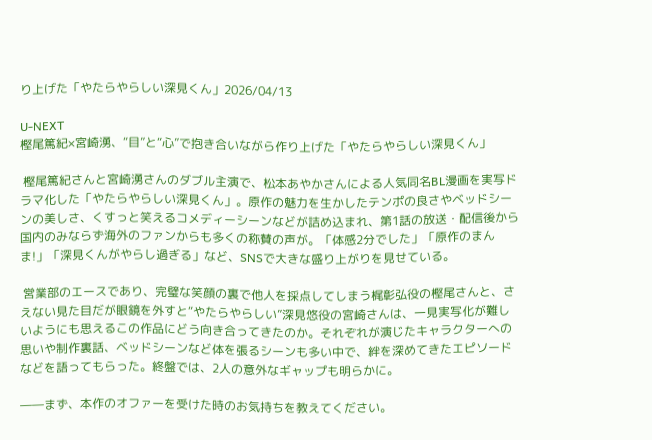り上げた「やたらやらしい深見くん」2026/04/13

U-NEXT
樫尾篤紀×宮崎湧、“目”と“心”で抱き合いながら作り上げた「やたらやらしい深見くん」

 樫尾篤紀さんと宮崎湧さんのダブル主演で、松本あやかさんによる人気同名BL漫画を実写ドラマ化した「やたらやらしい深見くん」。原作の魅力を生かしたテンポの良さやベッドシーンの美しさ、くすっと笑えるコメディーシーンなどが詰め込まれ、第1話の放送・配信後から国内のみならず海外のファンからも多くの称賛の声が。「体感2分でした」「原作のまんま!」「深見くんがやらし過ぎる」など、SNSで大きな盛り上がりを見せている。

 営業部のエースであり、完璧な笑顔の裏で他人を採点してしまう梶彰弘役の樫尾さんと、さえない見た目だが眼鏡を外すと“やたらやらしい”深見悠役の宮崎さんは、一見実写化が難しいようにも思えるこの作品にどう向き合ってきたのか。それぞれが演じたキャラクターへの思いや制作裏話、ベッドシーンなど体を張るシーンも多い中で、絆を深めてきたエピソードなどを語ってもらった。終盤では、2人の意外なギャップも明らかに。

――まず、本作のオファーを受けた時のお気持ちを教えてください。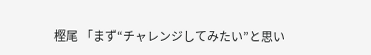樫尾 「まず“チャレンジしてみたい”と思い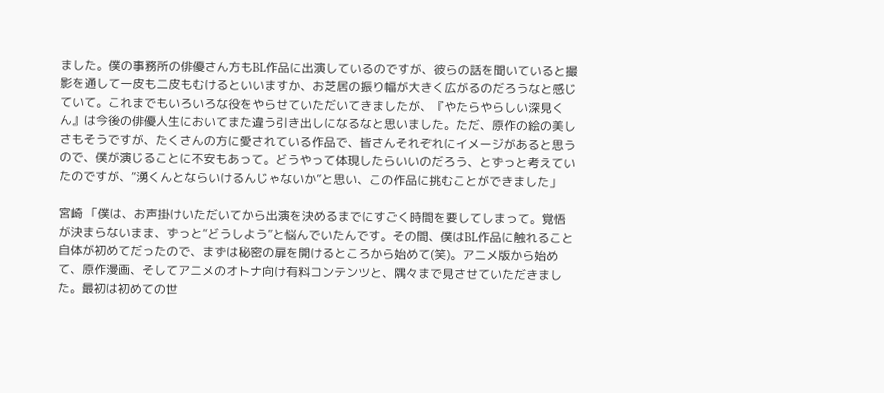ました。僕の事務所の俳優さん方もBL作品に出演しているのですが、彼らの話を聞いていると撮影を通して一皮も二皮もむけるといいますか、お芝居の振り幅が大きく広がるのだろうなと感じていて。これまでもいろいろな役をやらせていただいてきましたが、『やたらやらしい深見くん』は今後の俳優人生においてまた違う引き出しになるなと思いました。ただ、原作の絵の美しさもそうですが、たくさんの方に愛されている作品で、皆さんそれぞれにイメージがあると思うので、僕が演じることに不安もあって。どうやって体現したらいいのだろう、とずっと考えていたのですが、“湧くんとならいけるんじゃないか”と思い、この作品に挑むことができました」

宮崎 「僕は、お声掛けいただいてから出演を決めるまでにすごく時間を要してしまって。覚悟が決まらないまま、ずっと“どうしよう”と悩んでいたんです。その間、僕はBL作品に触れること自体が初めてだったので、まずは秘密の扉を開けるところから始めて(笑)。アニメ版から始めて、原作漫画、そしてアニメのオトナ向け有料コンテンツと、隅々まで見させていただきました。最初は初めての世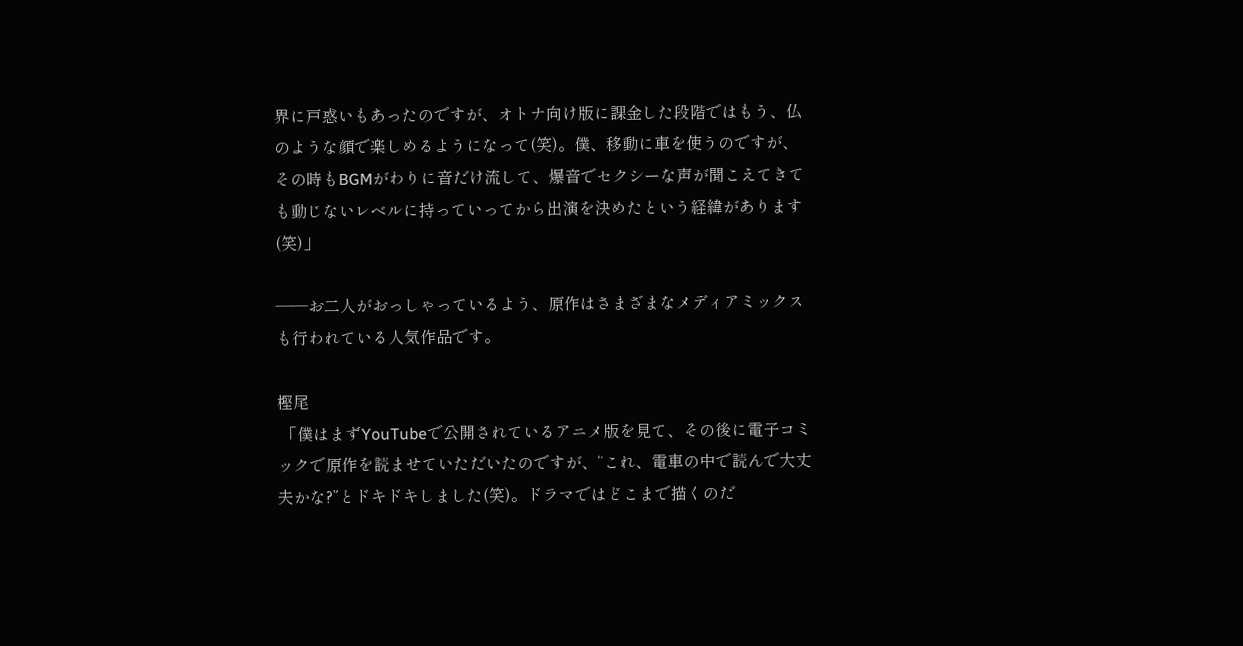界に戸惑いもあったのですが、オトナ向け版に課金した段階ではもう、仏のような顔で楽しめるようになって(笑)。僕、移動に車を使うのですが、その時もBGMがわりに音だけ流して、爆音でセクシーな声が聞こえてきても動じないレベルに持っていってから出演を決めたという経緯があります(笑)」

――お二人がおっしゃっているよう、原作はさまざまなメディアミックスも行われている人気作品です。

樫尾
 「僕はまずYouTubeで公開されているアニメ版を見て、その後に電子コミックで原作を読ませていただいたのですが、“これ、電車の中で読んで大丈夫かな?”とドキドキしました(笑)。ドラマではどこまで描くのだ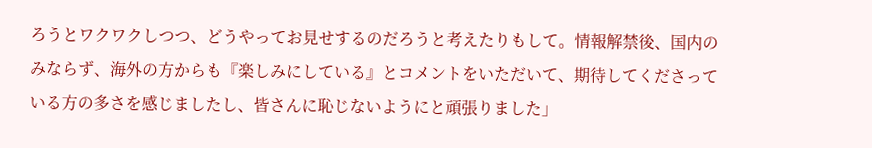ろうとワクワクしつつ、どうやってお見せするのだろうと考えたりもして。情報解禁後、国内のみならず、海外の方からも『楽しみにしている』とコメントをいただいて、期待してくださっている方の多さを感じましたし、皆さんに恥じないようにと頑張りました」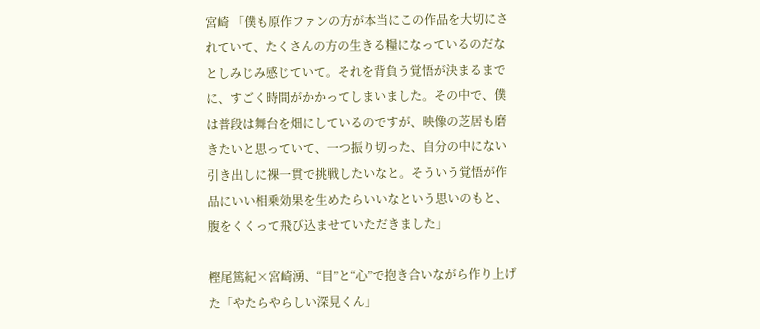宮崎 「僕も原作ファンの方が本当にこの作品を大切にされていて、たくさんの方の生きる糧になっているのだなとしみじみ感じていて。それを背負う覚悟が決まるまでに、すごく時間がかかってしまいました。その中で、僕は普段は舞台を畑にしているのですが、映像の芝居も磨きたいと思っていて、一つ振り切った、自分の中にない引き出しに裸一貫で挑戦したいなと。そういう覚悟が作品にいい相乗効果を生めたらいいなという思いのもと、腹をくくって飛び込ませていただきました」

樫尾篤紀×宮崎湧、“目”と“心”で抱き合いながら作り上げた「やたらやらしい深見くん」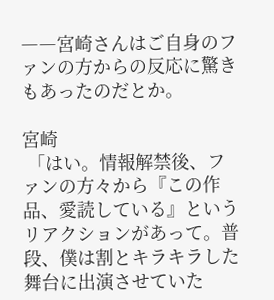――宮崎さんはご自身のファンの方からの反応に驚きもあったのだとか。

宮崎
 「はい。情報解禁後、ファンの方々から『この作品、愛読している』というリアクションがあって。普段、僕は割とキラキラした舞台に出演させていた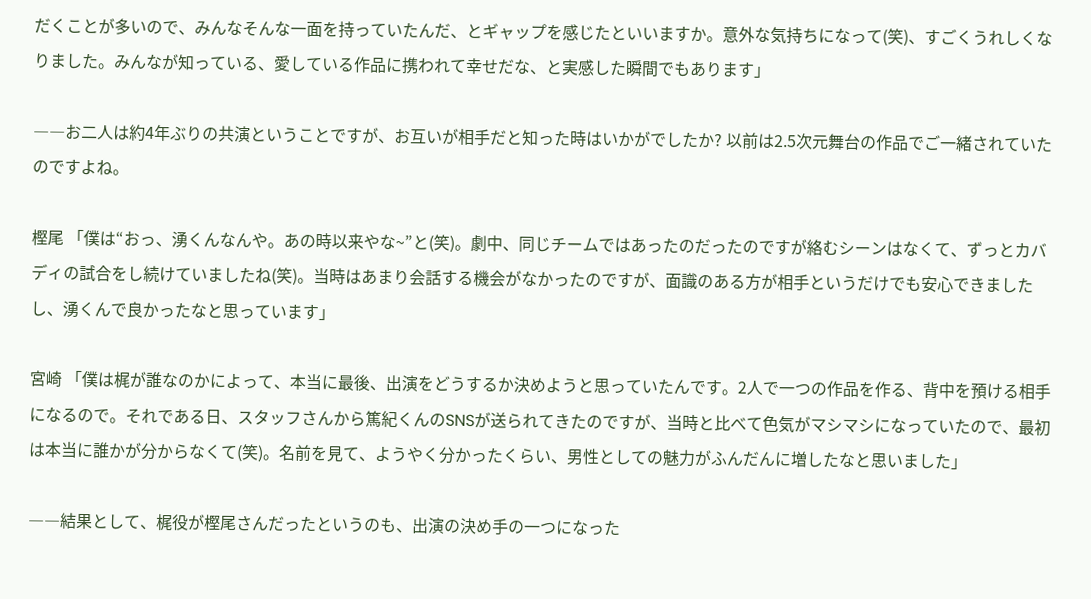だくことが多いので、みんなそんな一面を持っていたんだ、とギャップを感じたといいますか。意外な気持ちになって(笑)、すごくうれしくなりました。みんなが知っている、愛している作品に携われて幸せだな、と実感した瞬間でもあります」

――お二人は約4年ぶりの共演ということですが、お互いが相手だと知った時はいかがでしたか? 以前は2.5次元舞台の作品でご一緒されていたのですよね。

樫尾 「僕は“おっ、湧くんなんや。あの時以来やな~”と(笑)。劇中、同じチームではあったのだったのですが絡むシーンはなくて、ずっとカバディの試合をし続けていましたね(笑)。当時はあまり会話する機会がなかったのですが、面識のある方が相手というだけでも安心できましたし、湧くんで良かったなと思っています」

宮崎 「僕は梶が誰なのかによって、本当に最後、出演をどうするか決めようと思っていたんです。2人で一つの作品を作る、背中を預ける相手になるので。それである日、スタッフさんから篤紀くんのSNSが送られてきたのですが、当時と比べて色気がマシマシになっていたので、最初は本当に誰かが分からなくて(笑)。名前を見て、ようやく分かったくらい、男性としての魅力がふんだんに増したなと思いました」

――結果として、梶役が樫尾さんだったというのも、出演の決め手の一つになった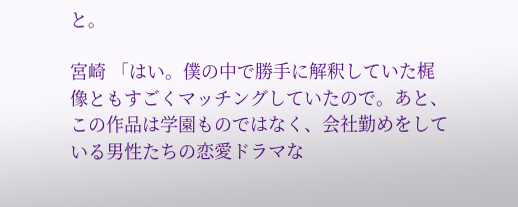と。

宮崎 「はい。僕の中で勝手に解釈していた梶像ともすごくマッチングしていたので。あと、この作品は学園ものではなく、会社勤めをしている男性たちの恋愛ドラマな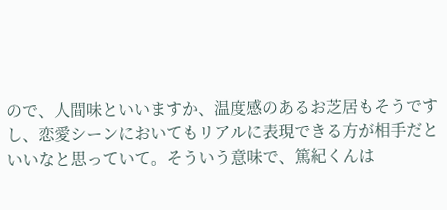ので、人間味といいますか、温度感のあるお芝居もそうですし、恋愛シーンにおいてもリアルに表現できる方が相手だといいなと思っていて。そういう意味で、篤紀くんは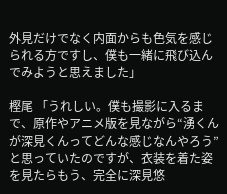外見だけでなく内面からも色気を感じられる方ですし、僕も一緒に飛び込んでみようと思えました」

樫尾 「うれしい。僕も撮影に入るまで、原作やアニメ版を見ながら“湧くんが深見くんってどんな感じなんやろう”と思っていたのですが、衣装を着た姿を見たらもう、完全に深見悠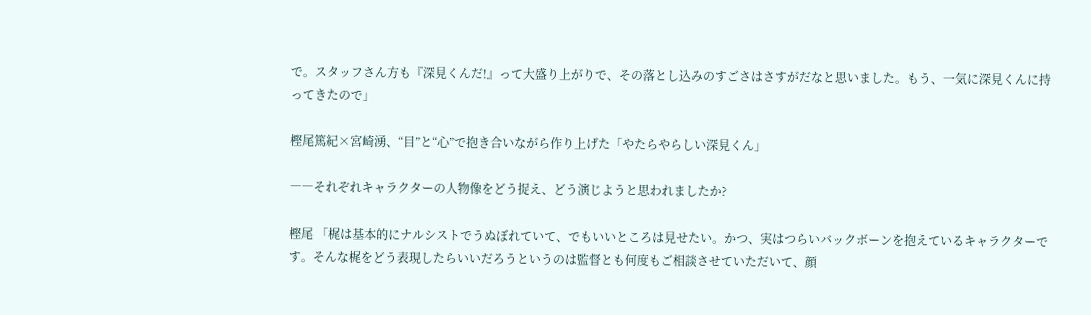で。スタッフさん方も『深見くんだ!』って大盛り上がりで、その落とし込みのすごさはさすがだなと思いました。もう、一気に深見くんに持ってきたので」

樫尾篤紀×宮崎湧、“目”と“心”で抱き合いながら作り上げた「やたらやらしい深見くん」

――それぞれキャラクターの人物像をどう捉え、どう演じようと思われましたか?

樫尾 「梶は基本的にナルシストでうぬぼれていて、でもいいところは見せたい。かつ、実はつらいバックボーンを抱えているキャラクターです。そんな梶をどう表現したらいいだろうというのは監督とも何度もご相談させていただいて、顔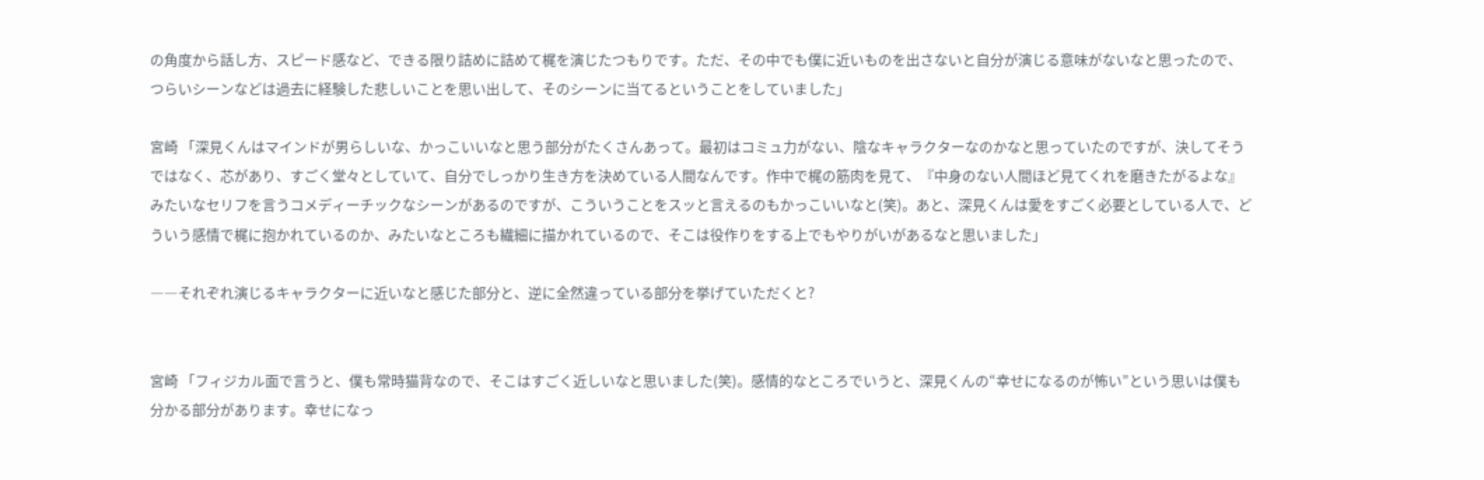の角度から話し方、スピード感など、できる限り詰めに詰めて梶を演じたつもりです。ただ、その中でも僕に近いものを出さないと自分が演じる意味がないなと思ったので、つらいシーンなどは過去に経験した悲しいことを思い出して、そのシーンに当てるということをしていました」

宮崎 「深見くんはマインドが男らしいな、かっこいいなと思う部分がたくさんあって。最初はコミュ力がない、陰なキャラクターなのかなと思っていたのですが、決してそうではなく、芯があり、すごく堂々としていて、自分でしっかり生き方を決めている人間なんです。作中で梶の筋肉を見て、『中身のない人間ほど見てくれを磨きたがるよな』みたいなセリフを言うコメディーチックなシーンがあるのですが、こういうことをスッと言えるのもかっこいいなと(笑)。あと、深見くんは愛をすごく必要としている人で、どういう感情で梶に抱かれているのか、みたいなところも繊細に描かれているので、そこは役作りをする上でもやりがいがあるなと思いました」

――それぞれ演じるキャラクターに近いなと感じた部分と、逆に全然違っている部分を挙げていただくと?


宮崎 「フィジカル面で言うと、僕も常時猫背なので、そこはすごく近しいなと思いました(笑)。感情的なところでいうと、深見くんの“幸せになるのが怖い”という思いは僕も分かる部分があります。幸せになっ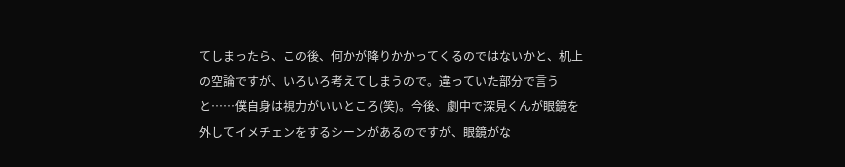てしまったら、この後、何かが降りかかってくるのではないかと、机上の空論ですが、いろいろ考えてしまうので。違っていた部分で言うと……僕自身は視力がいいところ(笑)。今後、劇中で深見くんが眼鏡を外してイメチェンをするシーンがあるのですが、眼鏡がな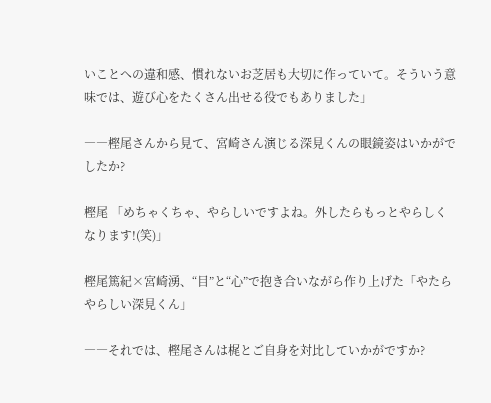いことへの違和感、慣れないお芝居も大切に作っていて。そういう意味では、遊び心をたくさん出せる役でもありました」

――樫尾さんから見て、宮崎さん演じる深見くんの眼鏡姿はいかがでしたか?

樫尾 「めちゃくちゃ、やらしいですよね。外したらもっとやらしくなります!(笑)」

樫尾篤紀×宮崎湧、“目”と“心”で抱き合いながら作り上げた「やたらやらしい深見くん」

――それでは、樫尾さんは梶とご自身を対比していかがですか?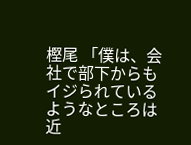樫尾 「僕は、会社で部下からもイジられているようなところは近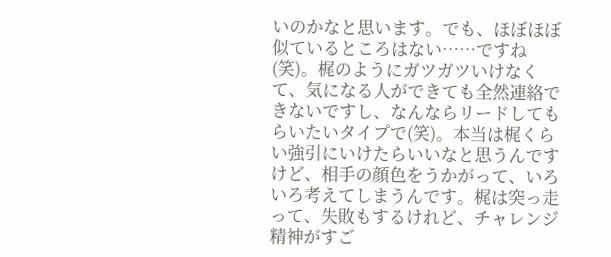いのかなと思います。でも、ほぼほぼ似ているところはない……ですね(笑)。梶のようにガツガツいけなくて、気になる人ができても全然連絡できないですし、なんならリードしてもらいたいタイプで(笑)。本当は梶くらい強引にいけたらいいなと思うんですけど、相手の顔色をうかがって、いろいろ考えてしまうんです。梶は突っ走って、失敗もするけれど、チャレンジ精神がすご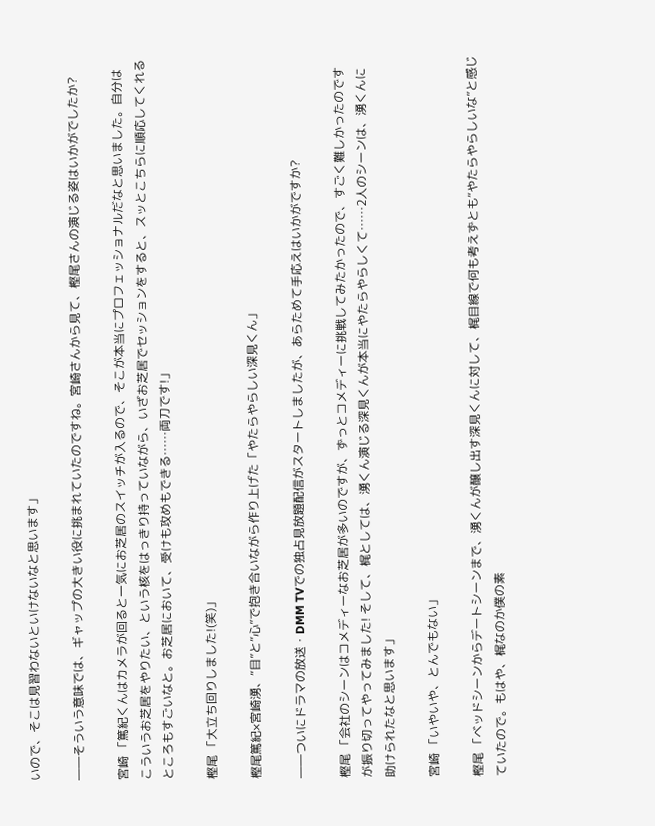いので、そこは見習わないといけないなと思います」

――そういう意味では、ギャップの大きい役に挑まれていたのですね。宮崎さんから見て、樫尾さんの演じる姿はいかがでしたか?

宮崎 「篤紀くんはカメラが回ると一気にお芝居のスイッチが入るので、そこが本当にプロフェッショナルだなと思いました。自分はこういうお芝居をやりたい、という核をはっきり持っていながら、いざお芝居でセッションをすると、スッとこちらに順応してくれるところもすごいなと。お芝居において、受けも攻めもできる……両刀です!」

樫尾 「大立ち回りしました!(笑)」

樫尾篤紀×宮崎湧、“目”と“心”で抱き合いながら作り上げた「やたらやらしい深見くん」

――ついにドラマの放送・DMM TVでの独占見放題配信がスタートしましたが、あらためて手応えはいかがですか?

樫尾 「会社のシーンはコメディーなお芝居が多いのですが、ずっとコメディーに挑戦してみたかったので、すごく難しかったのですが振り切ってやってみました! そして、梶としては、湧くん演じる深見くんが本当にやたらやらしくて……2人のシーンは、湧くんに助けられたなと思います」

宮崎 「いやいや、とんでもない」

樫尾 「ベッドシーンからデートシーンまで、湧くんが醸し出す深見くんに対して、梶目線で何も考えずとも“やたらやらしいな”と感じていたので。もはや、梶なのか僕の素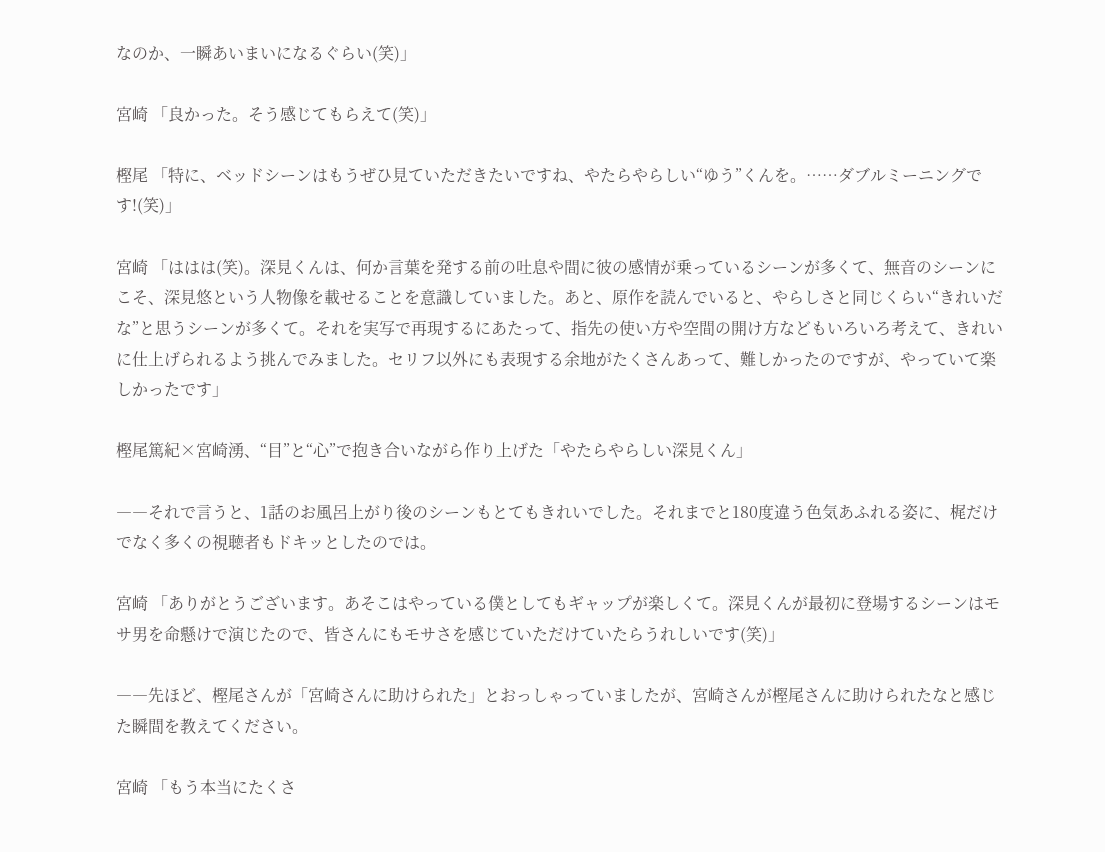なのか、一瞬あいまいになるぐらい(笑)」

宮崎 「良かった。そう感じてもらえて(笑)」

樫尾 「特に、ベッドシーンはもうぜひ見ていただきたいですね、やたらやらしい“ゆう”くんを。……ダブルミーニングです!(笑)」

宮崎 「ははは(笑)。深見くんは、何か言葉を発する前の吐息や間に彼の感情が乗っているシーンが多くて、無音のシーンにこそ、深見悠という人物像を載せることを意識していました。あと、原作を読んでいると、やらしさと同じくらい“きれいだな”と思うシーンが多くて。それを実写で再現するにあたって、指先の使い方や空間の開け方などもいろいろ考えて、きれいに仕上げられるよう挑んでみました。セリフ以外にも表現する余地がたくさんあって、難しかったのですが、やっていて楽しかったです」

樫尾篤紀×宮崎湧、“目”と“心”で抱き合いながら作り上げた「やたらやらしい深見くん」

――それで言うと、1話のお風呂上がり後のシーンもとてもきれいでした。それまでと180度違う色気あふれる姿に、梶だけでなく多くの視聴者もドキッとしたのでは。

宮崎 「ありがとうございます。あそこはやっている僕としてもギャップが楽しくて。深見くんが最初に登場するシーンはモサ男を命懸けで演じたので、皆さんにもモサさを感じていただけていたらうれしいです(笑)」

――先ほど、樫尾さんが「宮崎さんに助けられた」とおっしゃっていましたが、宮崎さんが樫尾さんに助けられたなと感じた瞬間を教えてください。

宮崎 「もう本当にたくさ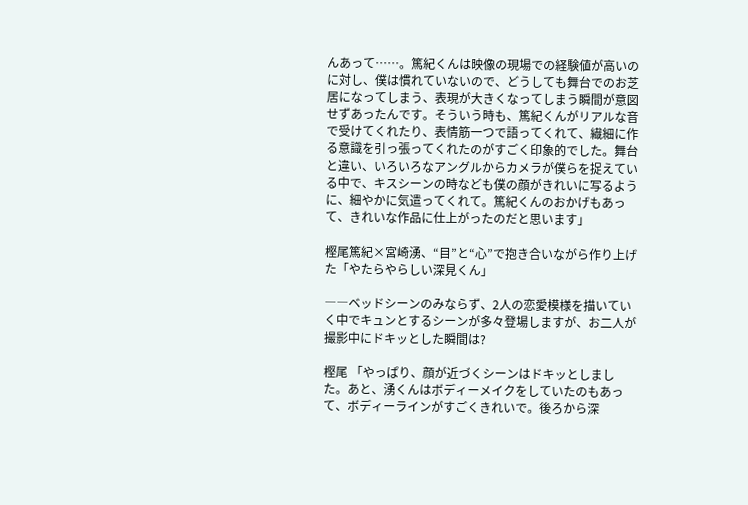んあって……。篤紀くんは映像の現場での経験値が高いのに対し、僕は慣れていないので、どうしても舞台でのお芝居になってしまう、表現が大きくなってしまう瞬間が意図せずあったんです。そういう時も、篤紀くんがリアルな音で受けてくれたり、表情筋一つで語ってくれて、繊細に作る意識を引っ張ってくれたのがすごく印象的でした。舞台と違い、いろいろなアングルからカメラが僕らを捉えている中で、キスシーンの時なども僕の顔がきれいに写るように、細やかに気遣ってくれて。篤紀くんのおかげもあって、きれいな作品に仕上がったのだと思います」

樫尾篤紀×宮崎湧、“目”と“心”で抱き合いながら作り上げた「やたらやらしい深見くん」

――ベッドシーンのみならず、2人の恋愛模様を描いていく中でキュンとするシーンが多々登場しますが、お二人が撮影中にドキッとした瞬間は?

樫尾 「やっぱり、顔が近づくシーンはドキッとしました。あと、湧くんはボディーメイクをしていたのもあって、ボディーラインがすごくきれいで。後ろから深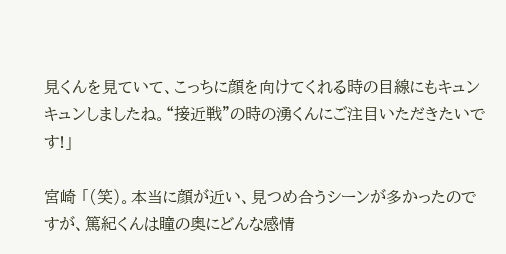見くんを見ていて、こっちに顔を向けてくれる時の目線にもキュンキュンしましたね。“接近戦”の時の湧くんにご注目いただきたいです!」

宮崎 「(笑)。本当に顔が近い、見つめ合うシーンが多かったのですが、篤紀くんは瞳の奥にどんな感情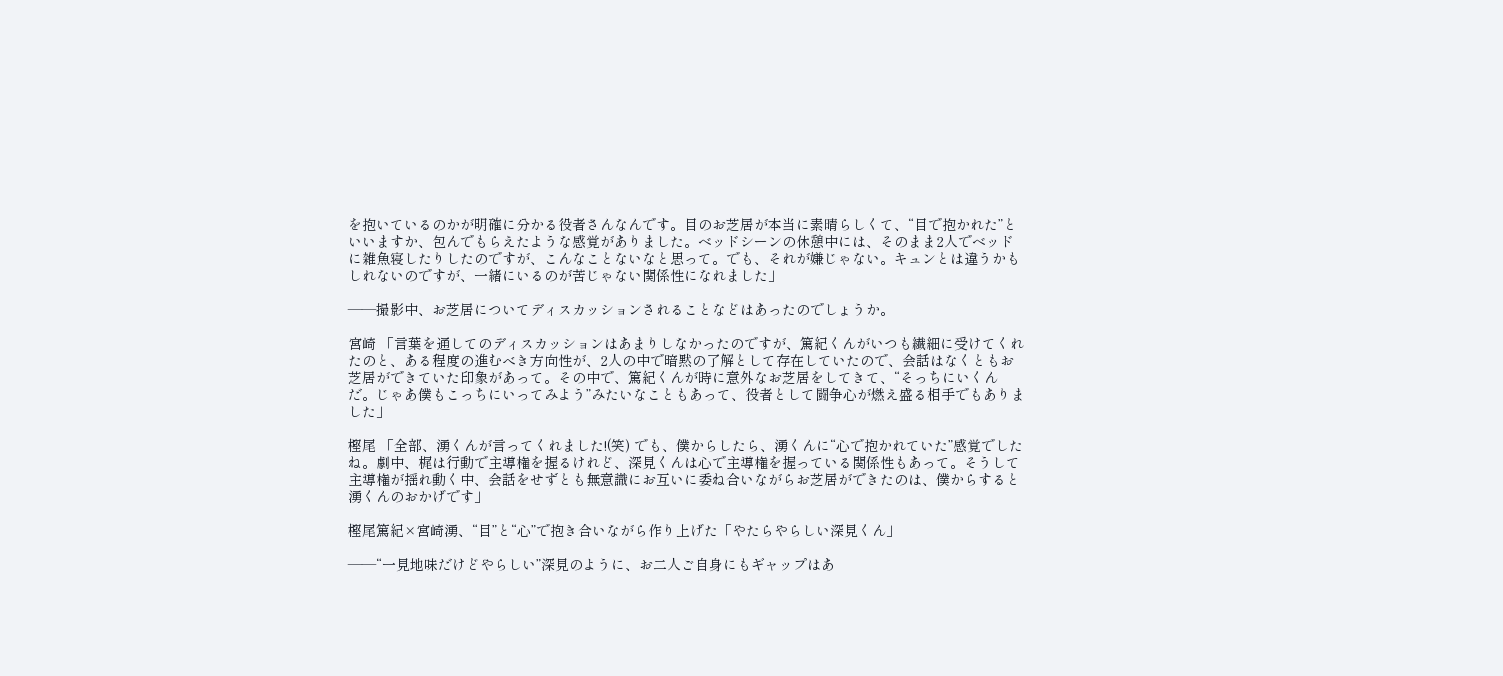を抱いているのかが明確に分かる役者さんなんです。目のお芝居が本当に素晴らしくて、“目で抱かれた”といいますか、包んでもらえたような感覚がありました。ベッドシーンの休憩中には、そのまま2人でベッドに雑魚寝したりしたのですが、こんなことないなと思って。でも、それが嫌じゃない。キュンとは違うかもしれないのですが、一緒にいるのが苦じゃない関係性になれました」

――撮影中、お芝居についてディスカッションされることなどはあったのでしょうか。

宮崎 「言葉を通してのディスカッションはあまりしなかったのですが、篤紀くんがいつも繊細に受けてくれたのと、ある程度の進むべき方向性が、2人の中で暗黙の了解として存在していたので、会話はなくともお芝居ができていた印象があって。その中で、篤紀くんが時に意外なお芝居をしてきて、“そっちにいくんだ。じゃあ僕もこっちにいってみよう”みたいなこともあって、役者として闘争心が燃え盛る相手でもありました」

樫尾 「全部、湧くんが言ってくれました!(笑) でも、僕からしたら、湧くんに“心で抱かれていた”感覚でしたね。劇中、梶は行動で主導権を握るけれど、深見くんは心で主導権を握っている関係性もあって。そうして主導権が揺れ動く中、会話をせずとも無意識にお互いに委ね合いながらお芝居ができたのは、僕からすると湧くんのおかげです」

樫尾篤紀×宮崎湧、“目”と“心”で抱き合いながら作り上げた「やたらやらしい深見くん」

――“一見地味だけどやらしい”深見のように、お二人ご自身にもギャップはあ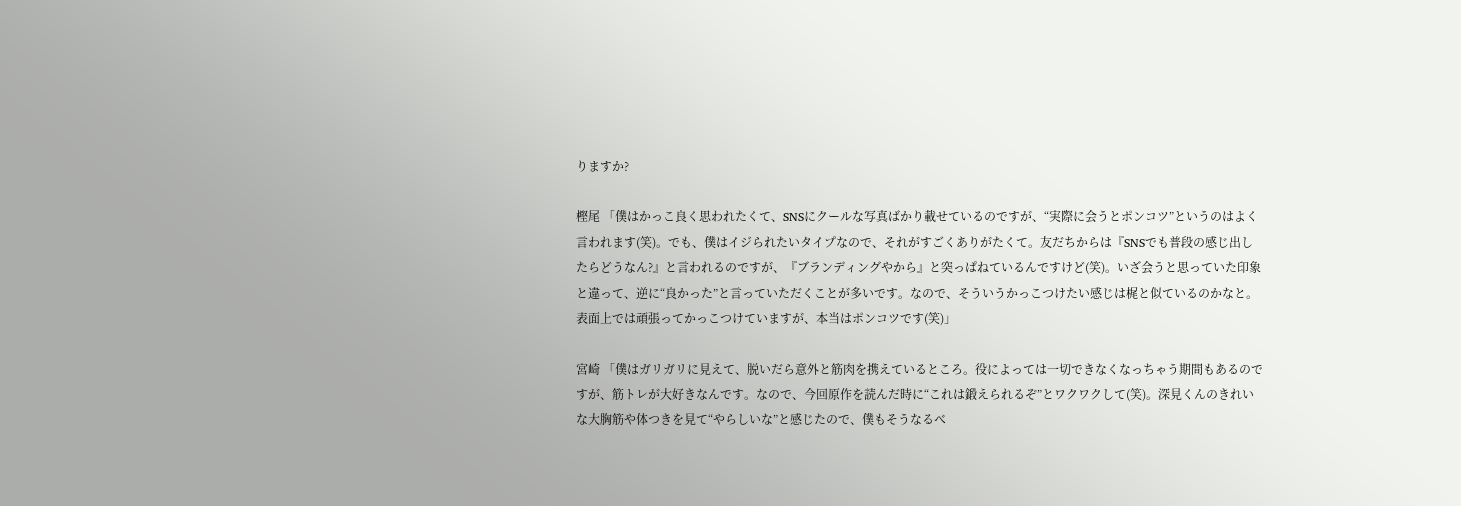りますか?

樫尾 「僕はかっこ良く思われたくて、SNSにクールな写真ばかり載せているのですが、“実際に会うとポンコツ”というのはよく言われます(笑)。でも、僕はイジられたいタイプなので、それがすごくありがたくて。友だちからは『SNSでも普段の感じ出したらどうなん?』と言われるのですが、『ブランディングやから』と突っぱねているんですけど(笑)。いざ会うと思っていた印象と違って、逆に“良かった”と言っていただくことが多いです。なので、そういうかっこつけたい感じは梶と似ているのかなと。表面上では頑張ってかっこつけていますが、本当はポンコツです(笑)」

宮崎 「僕はガリガリに見えて、脱いだら意外と筋肉を携えているところ。役によっては一切できなくなっちゃう期間もあるのですが、筋トレが大好きなんです。なので、今回原作を読んだ時に“これは鍛えられるぞ”とワクワクして(笑)。深見くんのきれいな大胸筋や体つきを見て“やらしいな”と感じたので、僕もそうなるべ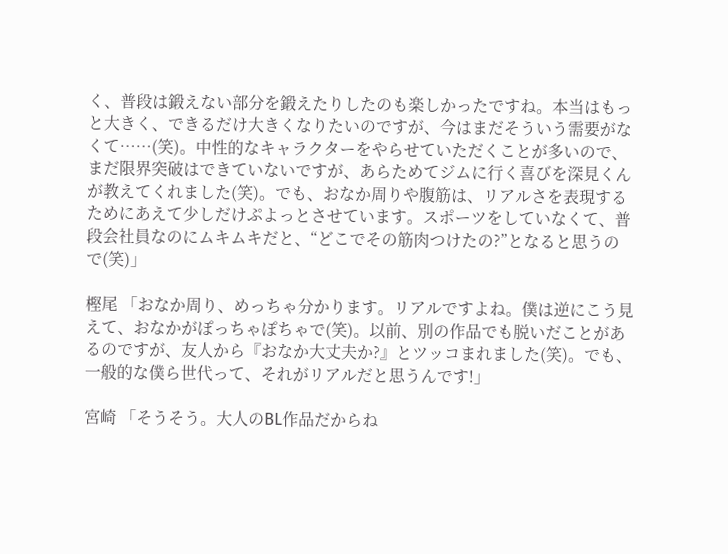く、普段は鍛えない部分を鍛えたりしたのも楽しかったですね。本当はもっと大きく、できるだけ大きくなりたいのですが、今はまだそういう需要がなくて……(笑)。中性的なキャラクターをやらせていただくことが多いので、まだ限界突破はできていないですが、あらためてジムに行く喜びを深見くんが教えてくれました(笑)。でも、おなか周りや腹筋は、リアルさを表現するためにあえて少しだけぷよっとさせています。スポーツをしていなくて、普段会社員なのにムキムキだと、“どこでその筋肉つけたの?”となると思うので(笑)」

樫尾 「おなか周り、めっちゃ分かります。リアルですよね。僕は逆にこう見えて、おなかがぽっちゃぽちゃで(笑)。以前、別の作品でも脱いだことがあるのですが、友人から『おなか大丈夫か?』とツッコまれました(笑)。でも、一般的な僕ら世代って、それがリアルだと思うんです!」

宮崎 「そうそう。大人のBL作品だからね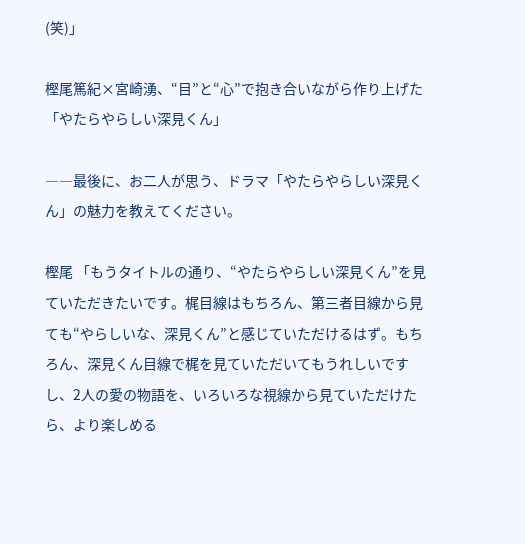(笑)」

樫尾篤紀×宮崎湧、“目”と“心”で抱き合いながら作り上げた「やたらやらしい深見くん」

――最後に、お二人が思う、ドラマ「やたらやらしい深見くん」の魅力を教えてください。

樫尾 「もうタイトルの通り、“やたらやらしい深見くん”を見ていただきたいです。梶目線はもちろん、第三者目線から見ても“やらしいな、深見くん”と感じていただけるはず。もちろん、深見くん目線で梶を見ていただいてもうれしいですし、2人の愛の物語を、いろいろな視線から見ていただけたら、より楽しめる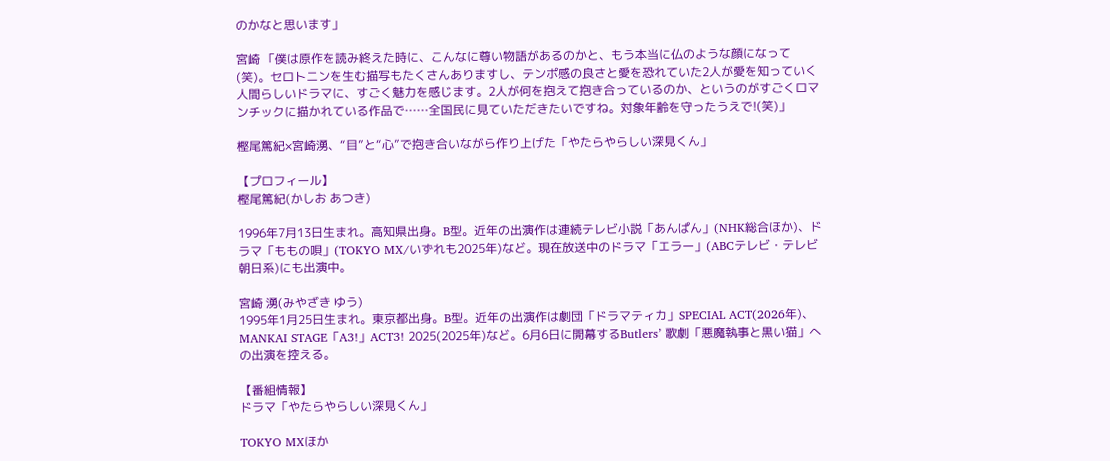のかなと思います」

宮崎 「僕は原作を読み終えた時に、こんなに尊い物語があるのかと、もう本当に仏のような顔になって(笑)。セロトニンを生む描写もたくさんありますし、テンポ感の良さと愛を恐れていた2人が愛を知っていく人間らしいドラマに、すごく魅力を感じます。2人が何を抱えて抱き合っているのか、というのがすごくロマンチックに描かれている作品で……全国民に見ていただきたいですね。対象年齢を守ったうえで!(笑)」

樫尾篤紀×宮崎湧、“目”と“心”で抱き合いながら作り上げた「やたらやらしい深見くん」

【プロフィール】
樫尾篤紀(かしお あつき)

1996年7月13日生まれ。高知県出身。B型。近年の出演作は連続テレビ小説「あんぱん」(NHK総合ほか)、ドラマ「ももの唄」(TOKYO MX/いずれも2025年)など。現在放送中のドラマ「エラー」(ABCテレビ・テレビ朝日系)にも出演中。

宮崎 湧(みやざき ゆう)
1995年1月25日生まれ。東京都出身。B型。近年の出演作は劇団「ドラマティカ」SPECIAL ACT(2026年)、MANKAI STAGE「A3!」ACT3! 2025(2025年)など。6月6日に開幕するButlers’ 歌劇「悪魔執事と黒い猫」への出演を控える。

【番組情報】
ドラマ「やたらやらしい深見くん」

TOKYO MXほか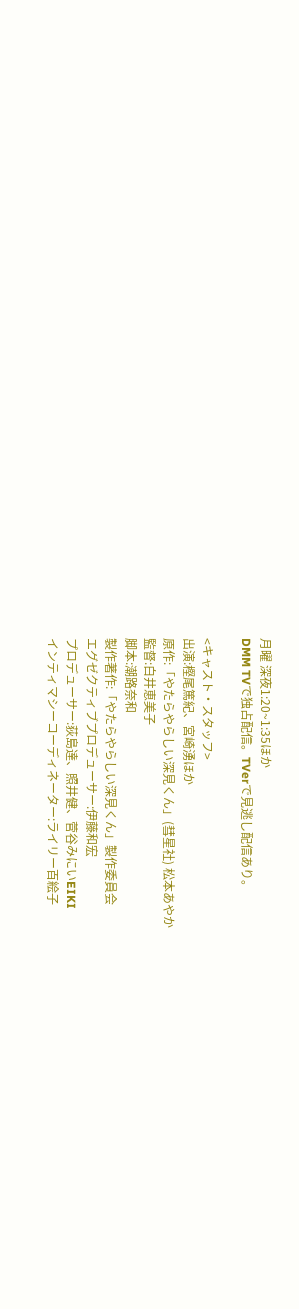月曜 深夜1:20~1:35ほか
DMM TVで独占配信。TVerで見逃し配信あり。

<キャスト・スタッフ>
出演:樫尾篤紀、宮崎湧ほか
原作:「やたらやらしい深見くん」(彗星社) 松本あやか
監督:白井恵美子
脚本:潮路奈和
製作著作:「やたらやらしい深見くん」製作委員会
エグゼクティブプロデューサー:伊藤和宏
プロデューサー:荻島達、照井健、菅谷みにいEIKI
インティマシーコーディネーター:ライリー百絵子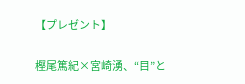【プレゼント】

樫尾篤紀×宮崎湧、“目”と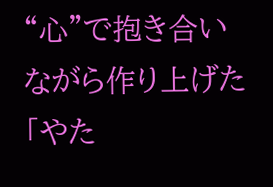“心”で抱き合いながら作り上げた「やた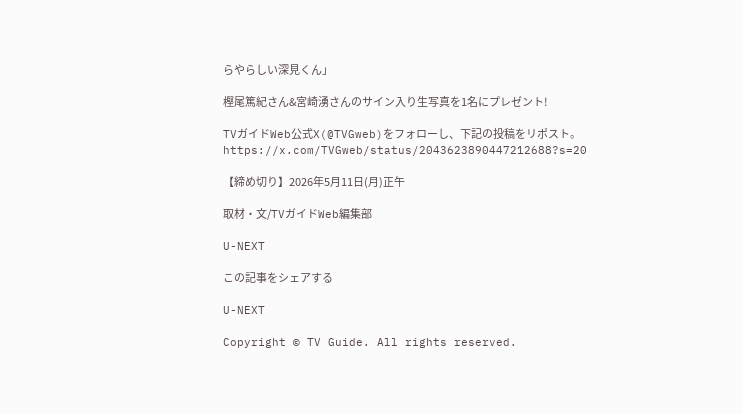らやらしい深見くん」

樫尾篤紀さん&宮崎湧さんのサイン入り生写真を1名にプレゼント!

TVガイドWeb公式X(@TVGweb)をフォローし、下記の投稿をリポスト。
https://x.com/TVGweb/status/2043623890447212688?s=20

【締め切り】2026年5月11日(月)正午

取材・文/TVガイドWeb編集部

U-NEXT

この記事をシェアする

U-NEXT

Copyright © TV Guide. All rights reserved.